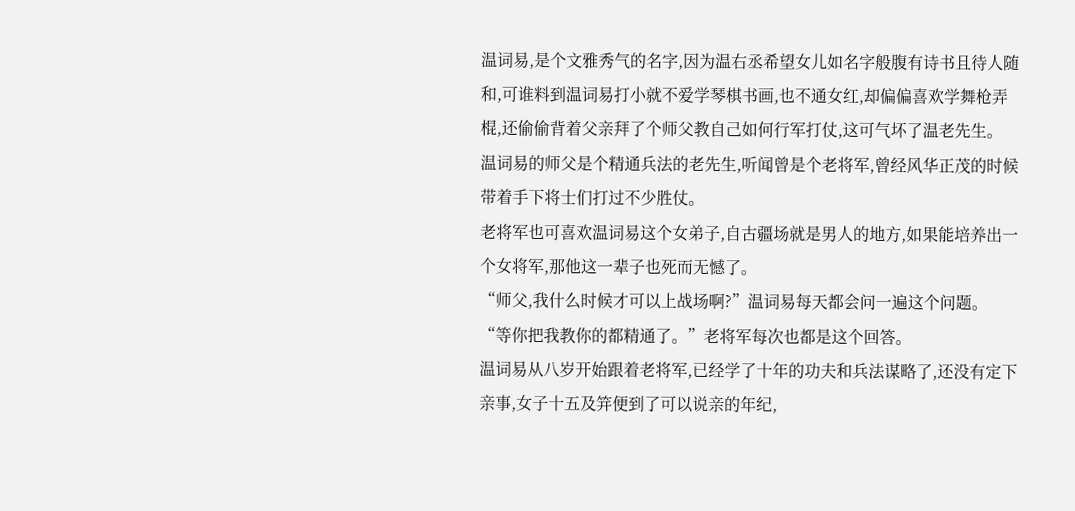温词易,是个文雅秀气的名字,因为温右丞希望女儿如名字般腹有诗书且待人随和,可谁料到温词易打小就不爱学琴棋书画,也不通女红,却偏偏喜欢学舞枪弄棍,还偷偷背着父亲拜了个师父教自己如何行军打仗,这可气坏了温老先生。
温词易的师父是个精通兵法的老先生,听闻曾是个老将军,曾经风华正茂的时候带着手下将士们打过不少胜仗。
老将军也可喜欢温词易这个女弟子,自古疆场就是男人的地方,如果能培养出一个女将军,那他这一辈子也死而无憾了。
“师父,我什么时候才可以上战场啊?”温词易每天都会问一遍这个问题。
“等你把我教你的都精通了。”老将军每次也都是这个回答。
温词易从八岁开始跟着老将军,已经学了十年的功夫和兵法谋略了,还没有定下亲事,女子十五及笄便到了可以说亲的年纪,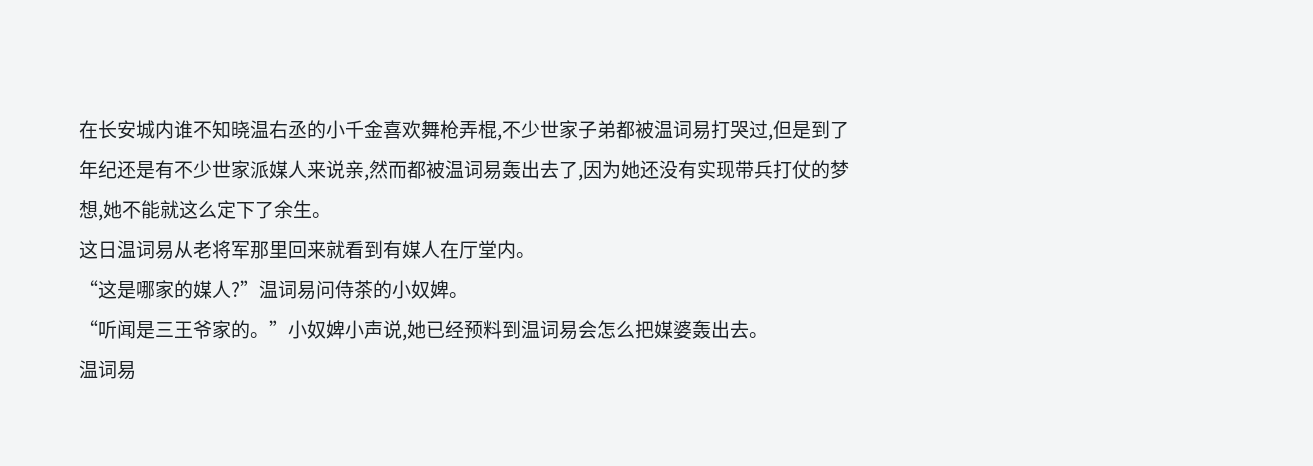在长安城内谁不知晓温右丞的小千金喜欢舞枪弄棍,不少世家子弟都被温词易打哭过,但是到了年纪还是有不少世家派媒人来说亲,然而都被温词易轰出去了,因为她还没有实现带兵打仗的梦想,她不能就这么定下了余生。
这日温词易从老将军那里回来就看到有媒人在厅堂内。
“这是哪家的媒人?”温词易问侍茶的小奴婢。
“听闻是三王爷家的。”小奴婢小声说,她已经预料到温词易会怎么把媒婆轰出去。
温词易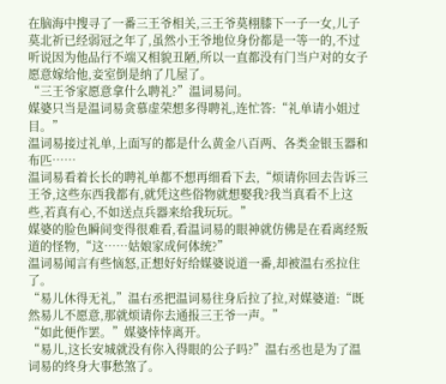在脑海中搜寻了一番三王爷相关,三王爷莫栩膝下一子一女,儿子莫北祈已经弱冠之年了,虽然小王爷地位身份都是一等一的,不过听说因为他品行不端又相貌丑陋,所以一直都没有门当户对的女子愿意嫁给他,妾室倒是纳了几屋了。
“三王爷家愿意拿什么聘礼?”温词易问。
媒婆只当是温词易贪慕虚荣想多得聘礼,连忙答:“礼单请小姐过目。”
温词易接过礼单,上面写的都是什么黄金八百两、各类金银玉器和布匹……
温词易看着长长的聘礼单都不想再细看下去,“烦请你回去告诉三王爷,这些东西我都有,就凭这些俗物就想娶我?我当真看不上这些,若真有心,不如送点兵器来给我玩玩。”
媒婆的脸色瞬间变得很难看,看温词易的眼神就仿佛是在看离经叛道的怪物,“这……姑娘家成何体统?”
温词易闻言有些恼怒,正想好好给媒婆说道一番,却被温右丞拉住了。
“易儿休得无礼,”温右丞把温词易往身后拉了拉,对媒婆道:“既然易儿不愿意,那就烦请你去通报三王爷一声。”
“如此便作罢。”媒婆悻悻离开。
“易儿,这长安城就没有你入得眼的公子吗?”温右丞也是为了温词易的终身大事愁煞了。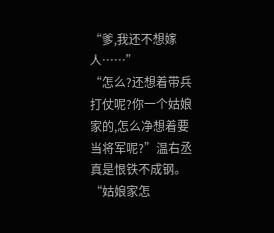“爹,我还不想嫁人……”
“怎么?还想着带兵打仗呢?你一个姑娘家的,怎么净想着要当将军呢?”温右丞真是恨铁不成钢。
“姑娘家怎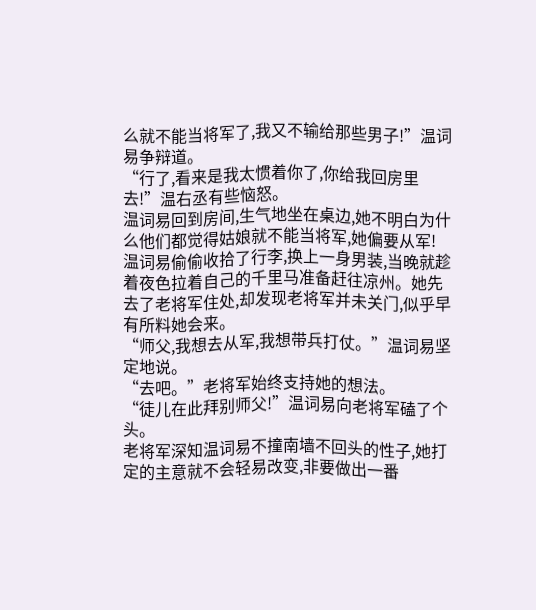么就不能当将军了,我又不输给那些男子!”温词易争辩道。
“行了,看来是我太惯着你了,你给我回房里去!”温右丞有些恼怒。
温词易回到房间,生气地坐在桌边,她不明白为什么他们都觉得姑娘就不能当将军,她偏要从军!
温词易偷偷收拾了行李,换上一身男装,当晚就趁着夜色拉着自己的千里马准备赶往凉州。她先去了老将军住处,却发现老将军并未关门,似乎早有所料她会来。
“师父,我想去从军,我想带兵打仗。”温词易坚定地说。
“去吧。”老将军始终支持她的想法。
“徒儿在此拜别师父!”温词易向老将军磕了个头。
老将军深知温词易不撞南墙不回头的性子,她打定的主意就不会轻易改变,非要做出一番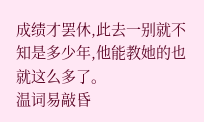成绩才罢休,此去一别就不知是多少年,他能教她的也就这么多了。
温词易敲昏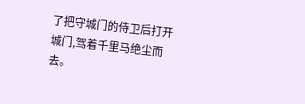了把守城门的侍卫后打开城门,驾着千里马绝尘而去。